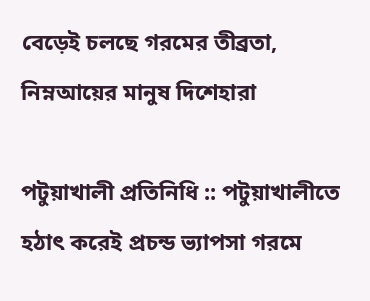বেড়েই চলছে গরমের তীব্রতা, নিম্নআয়ের মানুষ দিশেহারা

পটুয়াখালী প্রতিনিধি :: পটুয়াখালীতে হঠাৎ করেই প্রচন্ড ভ্যাপসা গরমে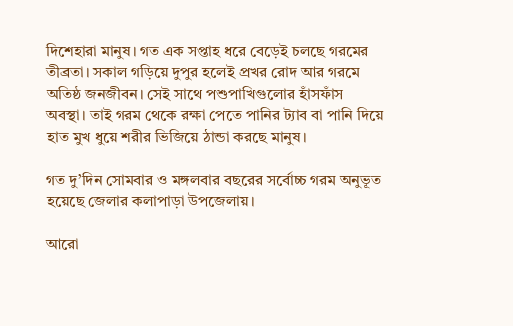দিশেহারা মানুষ। গত এক সপ্তাহ ধরে বেড়েই চলছে গরমের তীব্রতা। সকাল গড়িয়ে দুপুর হলেই প্রখর রোদ আর গরমে অতিষ্ঠ জনজীবন। সেই সাথে পশুপাখিগুলোর হাঁসফাঁস অবস্থা। তাই গরম থেকে রক্ষা পেতে পানির ট্যাব বা পানি দিয়ে হাত মুখ ধুয়ে শরীর ভিজিয়ে ঠান্ডা করছে মানুষ।

গত দু’দিন সোমবার ও মঙ্গলবার বছরের সর্বোচ্চ গরম অনুভূত হয়েছে জেলার কলাপাড়া উপজেলায়।

আরো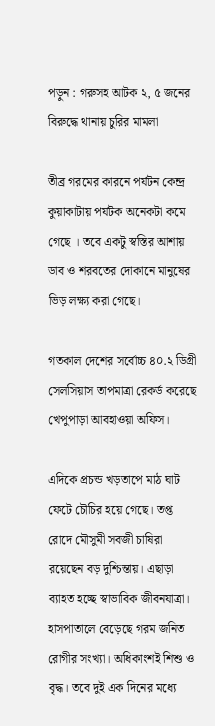পড়ুন : গরুসহ আটক ২, ৫ জনের বিরুদ্ধে থানায় চুরির মামলা

তীব্র গরমের কারনে পর্যটন কেন্দ্র কুয়াকাটায় পর্যটক অনেকটা কমে গেছে । তবে একটু স্বস্তির আশায় ডাব ও শরবতের দোকানে মানুষের ভিড় লক্ষ্য করা গেছে।

গতকাল দেশের সর্বোচ্চ ৪০.২ ডিগ্রী সেলসিয়াস তাপমাত্রা রেকর্ড করেছে খেপুপাড়া আবহাওয়া অফিস।

এদিকে প্রচন্ড খড়তাপে মাঠ ঘাট ফেটে চৌচির হয়ে গেছে। তপ্ত রোদে মৌসুমী সবজী চাষিরা রয়েছেন বড় দুশ্চিন্তায়। এছাড়া ব্যাহত হচ্ছে স্বাভাবিক জীবনযাত্রা। হাসপাতালে বেড়েছে গরম জনিত রোগীর সংখ্যা। অধিকাংশই শিশু ও বৃদ্ধ। তবে দুই এক দিনের মধ্যে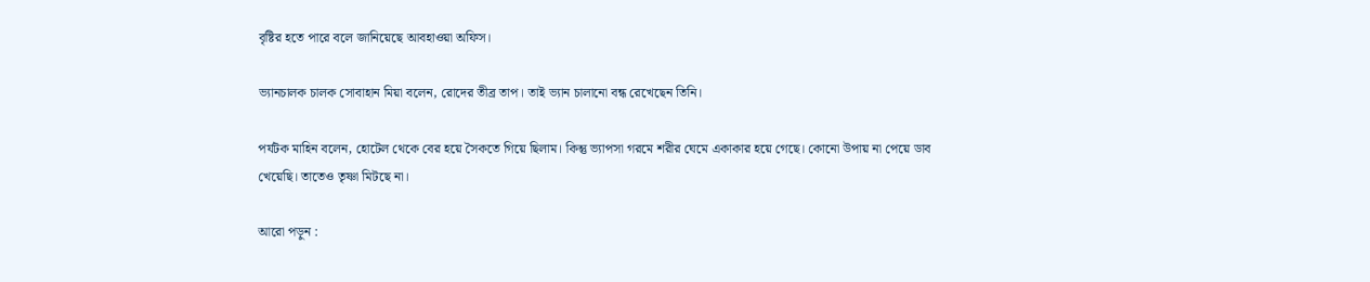বৃষ্টির হতে পারে বলে জানিয়েছে আবহাওয়া অফিস।

ভ্যানচালক চালক সোবাহান মিয়া বলেন, রোদের তীব্র তাপ। তাই ভ্যান চালানো বন্ধ রেখেছেন তিনি।

পর্যটক মাহিন বলেন, হোটেল থেকে বের হয়ে সৈকতে গিয়ে ছিলাম। কিন্তু ভ্যাপসা গরমে শরীর ঘেমে একাকার হয়ে গেছে। কোনো উপায় না পেয়ে ডাব খেয়েছি। তাতেও তৃষ্ণা মিটছে না।

আরো পড়ুন :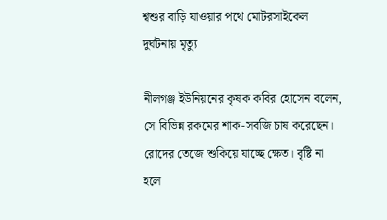শ্বশুর বাড়ি যাওয়ার পথে মোটরসাইকেল দুর্ঘটনায় মৃত্যু

নীলগঞ্জ ইউনিয়নের কৃষক কবির হোসেন বলেন, সে বিভিন্ন রকমের শাক-সবজি চাষ করেছেন। রোদের তেজে শুকিয়ে যাচ্ছে ক্ষেত। বৃষ্টি না হলে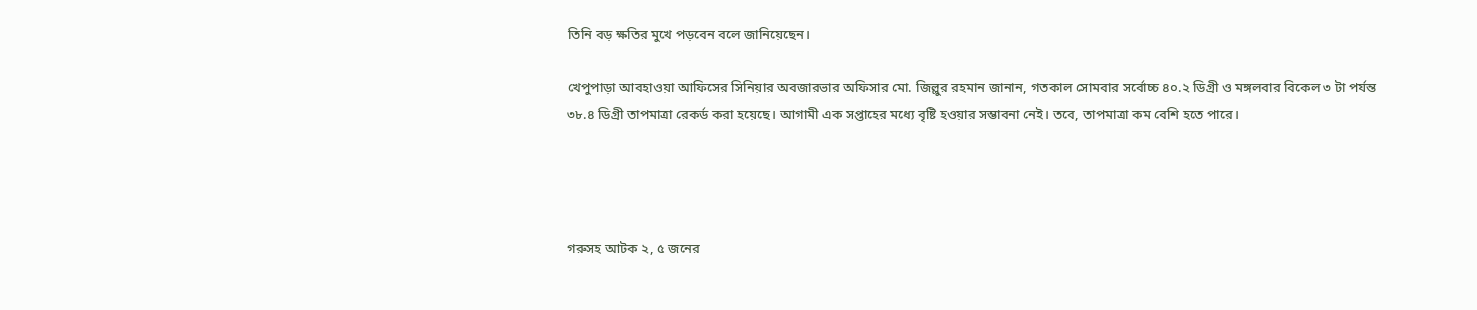তিনি বড় ক্ষতির মুখে পড়বেন বলে জানিয়েছেন।

খেপুপাড়া আবহাওয়া আফিসের সিনিয়ার অবজারভার অফিসার মো. জিল্লুর রহমান জানান, গতকাল সোমবার সর্বোচ্চ ৪০.২ ডিগ্রী ও মঙ্গলবার বিকেল ৩ টা পর্যন্ত ৩৮.৪ ডিগ্রী তাপমাত্রা রেকর্ড করা হয়েছে। আগামী এক সপ্তাহের মধ্যে বৃষ্টি হওয়ার সম্ভাবনা নেই। তবে, তাপমাত্রা কম বেশি হতে পারে।




গরুসহ আটক ২, ৫ জনের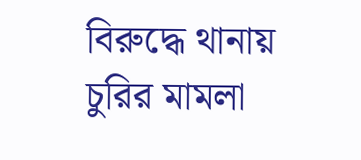বিরুদ্ধে থানায় চুরির মামলা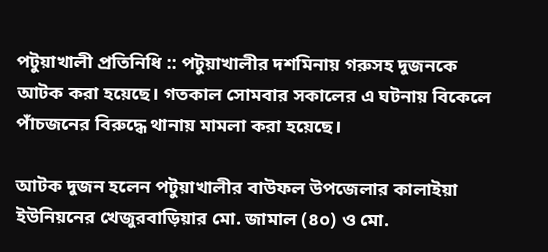পটুয়াখালী প্রতিনিধি :: পটুয়াখালীর দশমিনায় গরুসহ দুজনকে আটক করা হয়েছে। গতকাল সোমবার সকালের এ ঘটনায় বিকেলে পাঁচজনের বিরুদ্ধে থানায় মামলা করা হয়েছে।

আটক দুজন হলেন পটুয়াখালীর বাউফল উপজেলার কালাইয়া ইউনিয়নের খেজুরবাড়িয়ার মো. জামাল (৪০) ও মো.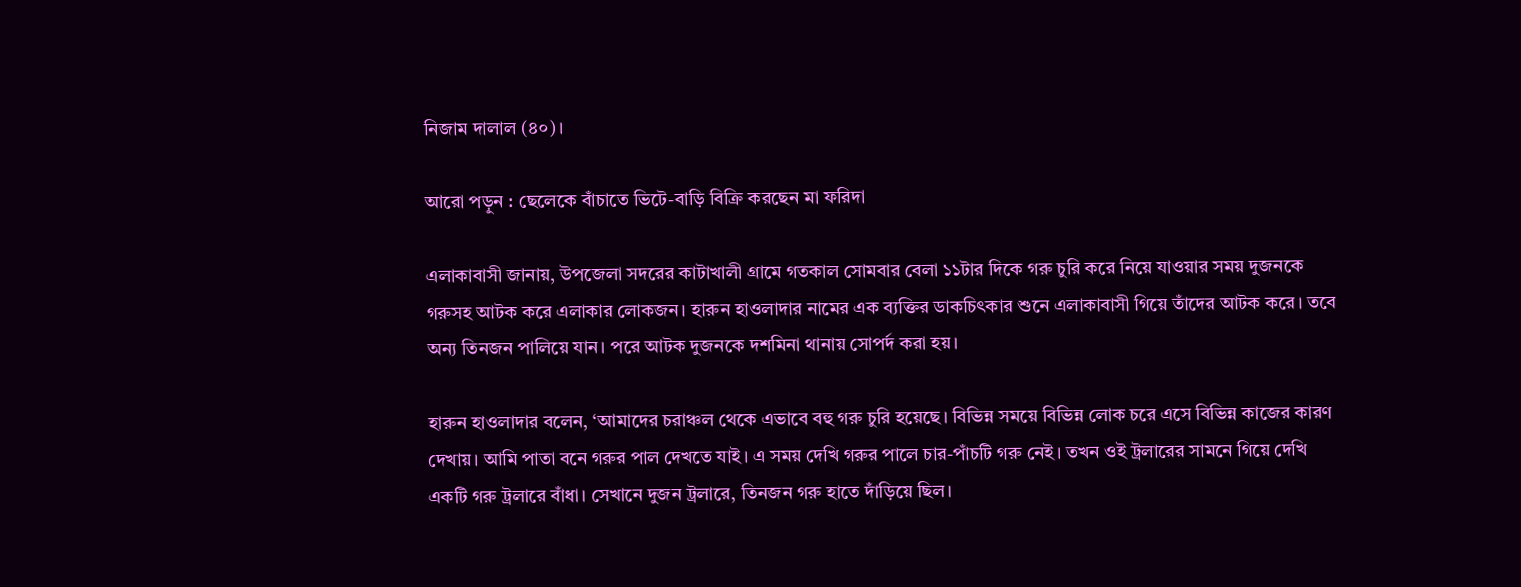নিজাম দালাল (৪০)।

আরো পড়ুন : ছেলেকে বাঁচাতে ভিটে-বাড়ি বিক্রি করছেন মা ফরিদা

এলাকাবাসী জানায়, উপজেলা সদরের কাটাখালী গ্রামে গতকাল সোমবার বেলা ১১টার দিকে গরু চুরি করে নিয়ে যাওয়ার সময় দুজনকে গরুসহ আটক করে এলাকার লোকজন। হারুন হাওলাদার নামের এক ব্যক্তির ডাকচিৎকার শুনে এলাকাবাসী গিয়ে তাঁদের আটক করে। তবে অন্য তিনজন পালিয়ে যান। পরে আটক দুজনকে দশমিনা থানায় সোপর্দ করা হয়।

হারুন হাওলাদার বলেন, ‘আমাদের চরাঞ্চল থেকে এভাবে বহু গরু চুরি হয়েছে। বিভিন্ন সময়ে বিভিন্ন লোক চরে এসে বিভিন্ন কাজের কারণ দেখায়। আমি পাতা বনে গরুর পাল দেখতে যাই। এ সময় দেখি গরুর পালে চার-পাঁচটি গরু নেই। তখন ওই ট্রলারের সামনে গিয়ে দেখি একটি গরু ট্রলারে বাঁধা। সেখানে দুজন ট্রলারে, তিনজন গরু হাতে দাঁড়িয়ে ছিল।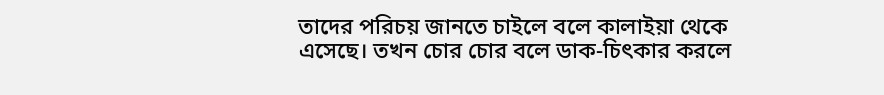তাদের পরিচয় জানতে চাইলে বলে কালাইয়া থেকে এসেছে। তখন চোর চোর বলে ডাক-চিৎকার করলে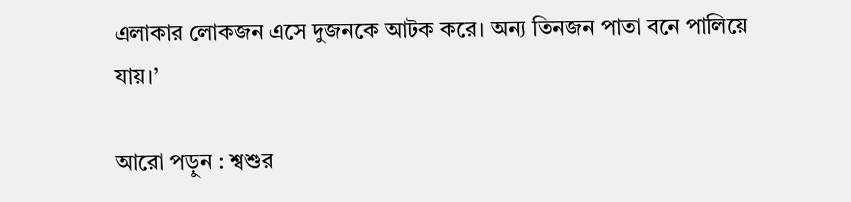এলাকার লোকজন এসে দুজনকে আটক করে। অন্য তিনজন পাতা বনে পালিয়ে যায়।’

আরো পড়ুন : শ্বশুর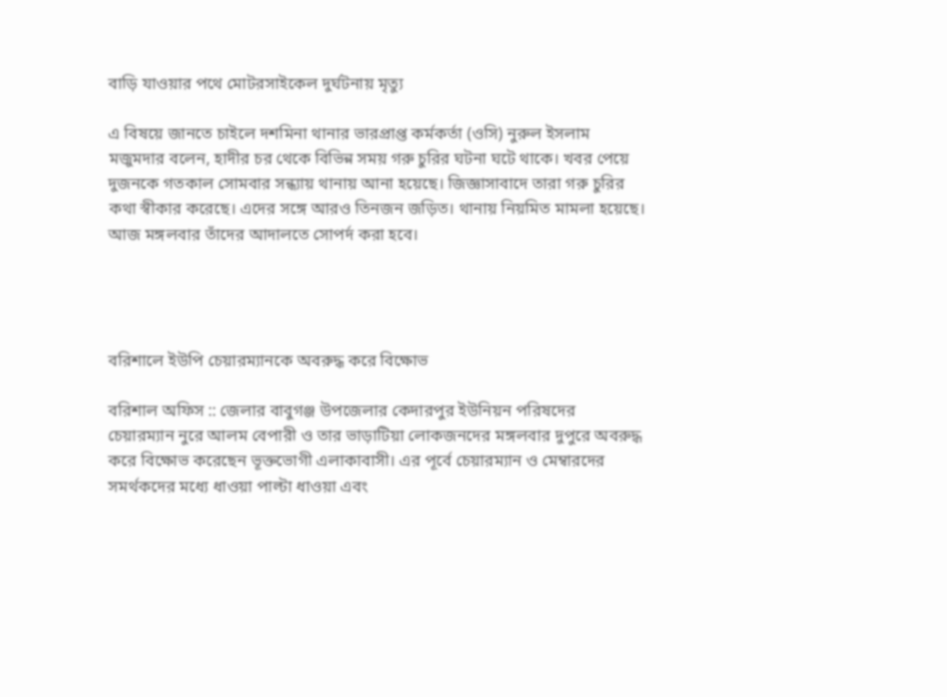বাড়ি যাওয়ার পথে মোটরসাইকেল দুর্ঘটনায় মৃত্যু

এ বিষয়ে জানতে চাইলে দশমিনা থানার ভারপ্রাপ্ত কর্মকর্তা (ওসি) নুরুল ইসলাম মজুমদার বলেন, হাদীর চর থেকে বিভিন্ন সময় গরু চুরির ঘটনা ঘটে থাকে। খবর পেয়ে দুজনকে গতকাল সোমবার সন্ধ্যায় থানায় আনা হয়েছে। জিজ্ঞাসাবাদে তারা গরু চুরির কথা স্বীকার করেছে। এদের সঙ্গে আরও তিনজন জড়িত। থানায় নিয়মিত মামলা হয়েছে। আজ মঙ্গলবার তাঁদের আদালতে সোপর্দ করা হবে।




বরিশালে ইউপি চেয়ারম্যানকে অবরুদ্ধ করে বিক্ষোভ

বরিশাল অফিস :: জেলার বাবুগঞ্জ উপজেলার কেদারপুর ইউনিয়ন পরিষদের চেয়ারম্যান নুরে আলম বেপারী ও তার ভাড়াটিয়া লোকজনদের মঙ্গলবার দুপুরে অবরুদ্ধ করে বিক্ষোভ করেছেন ভূক্তভোগী এলাকাবাসী। এর পূর্বে চেয়ারম্যান ও মেম্বারদের সমর্থকদের মধ্যে ধাওয়া পাল্টা ধাওয়া এবং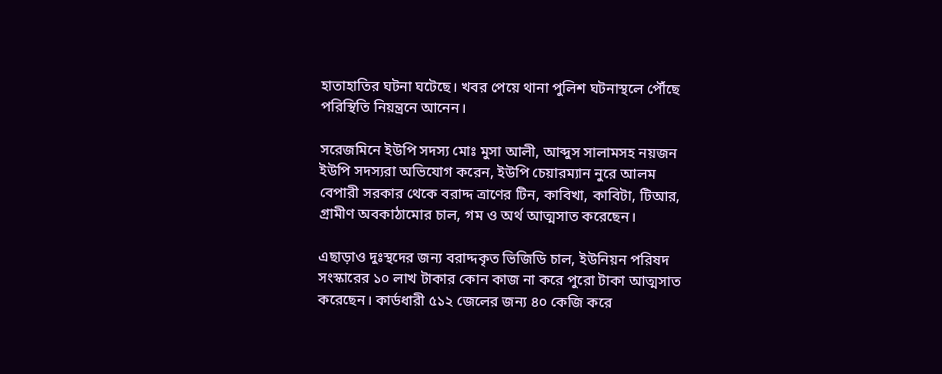হাতাহাতির ঘটনা ঘটেছে। খবর পেয়ে থানা পুলিশ ঘটনাস্থলে পৌঁছে পরিস্থিতি নিয়ন্ত্রনে আনেন।

সরেজমিনে ইউপি সদস্য মোঃ মুসা আলী, আব্দুস সালামসহ নয়জন ইউপি সদস্যরা অভিযোগ করেন, ইউপি চেয়ারম্যান নুরে আলম বেপারী সরকার থেকে বরাদ্দ ত্রাণের টিন, কাবিখা, কাবিটা, টিআর, গ্রামীণ অবকাঠামোর চাল, গম ও অর্থ আত্মসাত করেছেন।

এছাড়াও দুঃস্থদের জন্য বরাদ্দকৃত ভিজিডি চাল, ইউনিয়ন পরিষদ সংস্কারের ১০ লাখ টাকার কোন কাজ না করে পুরো টাকা আত্মসাত করেছেন। কার্ডধারী ৫১২ জেলের জন্য ৪০ কেজি করে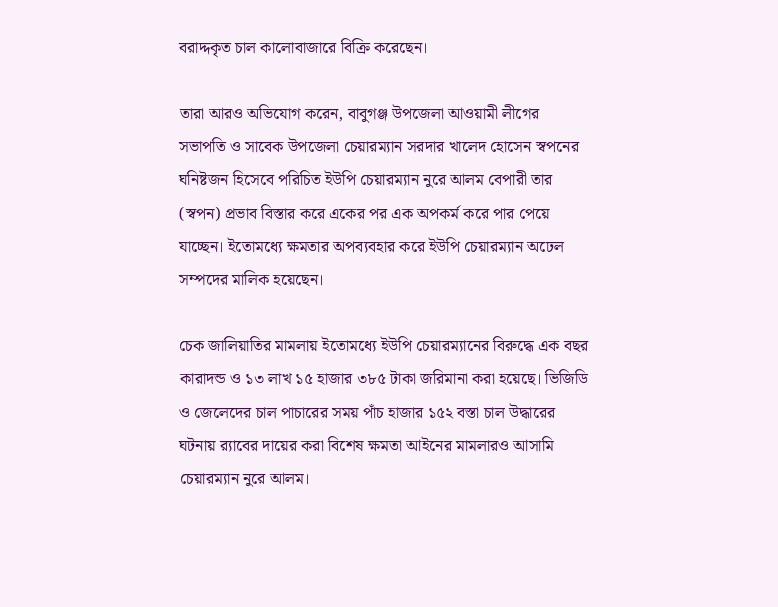বরাদ্দকৃত চাল কালোবাজারে বিক্রি করেছেন।

তারা আরও অভিযোগ করেন, বাবুগঞ্জ উপজেলা আওয়ামী লীগের সভাপতি ও সাবেক উপজেলা চেয়ারম্যান সরদার খালেদ হোসেন স্বপনের ঘনিষ্টজন হিসেবে পরিচিত ইউপি চেয়ারম্যান নুরে আলম বেপারী তার (স্বপন) প্রভাব বিস্তার করে একের পর এক অপকর্ম করে পার পেয়ে যাচ্ছেন। ইতোমধ্যে ক্ষমতার অপব্যবহার করে ইউপি চেয়ারম্যান অঢেল সম্পদের মালিক হয়েছেন।

চেক জালিয়াতির মামলায় ইতোমধ্যে ইউপি চেয়ারম্যানের বিরুদ্ধে এক বছর কারাদন্ড ও ১৩ লাখ ১৫ হাজার ৩৮৫ টাকা জরিমানা করা হয়েছে। ভিজিডি ও জেলেদের চাল পাচারের সময় পাঁচ হাজার ১৫২ বস্তা চাল উদ্ধারের ঘটনায় র‌্যাবের দায়ের করা বিশেষ ক্ষমতা আইনের মামলারও আসামি চেয়ারম্যান নুরে আলম।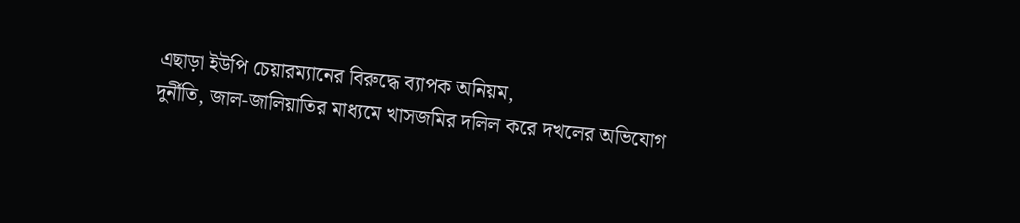এছাড়া ইউপি চেয়ারম্যানের বিরুদ্ধে ব্যাপক অনিয়ম,
দুর্নীতি, জাল-জালিয়াতির মাধ্যমে খাসজমির দলিল করে দখলের অভিযোগ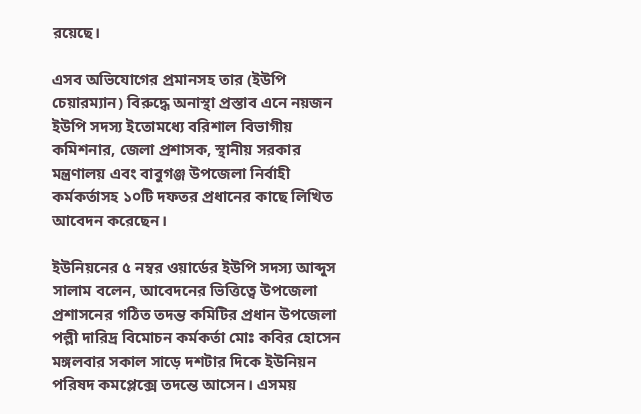রয়েছে।

এসব অভিযোগের প্রমানসহ তার (ইউপি চেয়ারম্যান) বিরুদ্ধে অনাস্থা প্রস্তাব এনে নয়জন ইউপি সদস্য ইতোমধ্যে বরিশাল বিভাগীয় কমিশনার, জেলা প্রশাসক, স্থানীয় সরকার মন্ত্রণালয় এবং বাবুগঞ্জ উপজেলা নির্বাহী কর্মকর্তাসহ ১০টি দফতর প্রধানের কাছে লিখিত আবেদন করেছেন।

ইউনিয়নের ৫ নম্বর ওয়ার্ডের ইউপি সদস্য আব্দুস সালাম বলেন, আবেদনের ভিত্তিত্বে উপজেলা প্রশাসনের গঠিত তদন্ত কমিটির প্রধান উপজেলা পল্লী দারিদ্র বিমোচন কর্মকর্তা মোঃ কবির হোসেন মঙ্গলবার সকাল সাড়ে দশটার দিকে ইউনিয়ন পরিষদ কমপ্লেক্সে তদন্তে আসেন। এসময়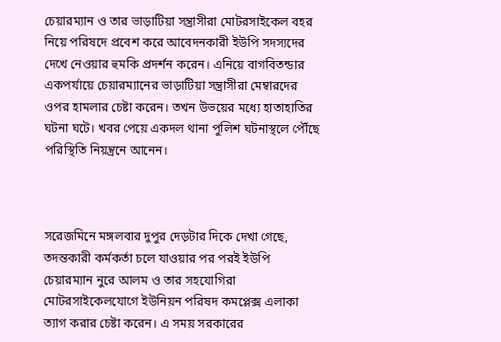চেয়ারম্যান ও তার ভাড়াটিয়া সন্ত্রাসীরা মোটরসাইকেল বহর নিয়ে পরিষদে প্রবেশ করে আবেদনকারী ইউপি সদস্যদের দেখে নেওয়ার হুমকি প্রদর্শন করেন। এনিয়ে বাগবিতন্ডার একপর্যায়ে চেয়ারম্যানের ভাড়াটিয়া সন্ত্রাসীরা মেম্বারদের ওপর হামলার চেষ্টা করেন। তখন উভয়ের মধ্যে হাতাহাতির ঘটনা ঘটে। খবর পেয়ে একদল থানা পুলিশ ঘটনাস্থলে পৌঁছে পরিস্থিতি নিয়ন্ত্রনে আনেন।



সরেজমিনে মঙ্গলবার দুপুর দেড়টার দিকে দেখা গেছে, তদন্তকারী কর্মকর্তা চলে যাওয়ার পর পরই ইউপি চেয়ারম্যান নুরে আলম ও তার সহযোগিরা মোটরসাইকেলযোগে ইউনিয়ন পরিষদ কমপ্লেক্স এলাকা ত্যাগ করার চেষ্টা করেন। এ সময় সরকারের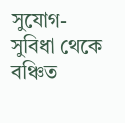সুযোগ-সুবিধা থেকে বঞ্চিত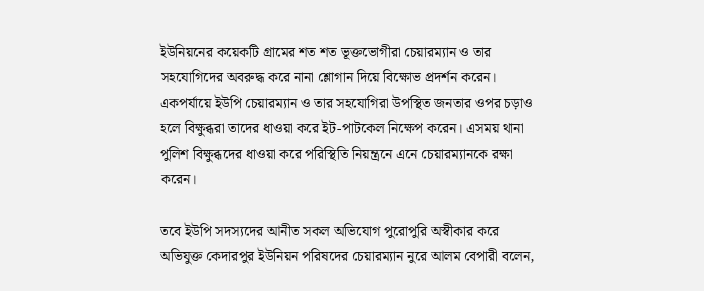ইউনিয়নের কয়েকটি গ্রামের শত শত ভূক্তভোগীরা চেয়ারম্যান ও তার সহযোগিদের অবরুদ্ধ করে নানা শ্লোগান দিয়ে বিক্ষোভ প্রদর্শন করেন। একপর্যায়ে ইউপি চেয়ারম্যান ও তার সহযোগিরা উপস্থিত জনতার ওপর চড়াও হলে বিক্ষুব্ধরা তাদের ধাওয়া করে ইট-পাটকেল নিক্ষেপ করেন। এসময় থানা পুলিশ বিক্ষুব্ধদের ধাওয়া করে পরিস্থিতি নিয়ন্ত্রনে এনে চেয়ারম্যানকে রক্ষা করেন।

তবে ইউপি সদস্যদের আনীত সকল অভিযোগ পুরোপুরি অস্বীকার করে অভিযুক্ত কেদারপুর ইউনিয়ন পরিষদের চেয়ারম্যান নুরে আলম বেপারী বলেন,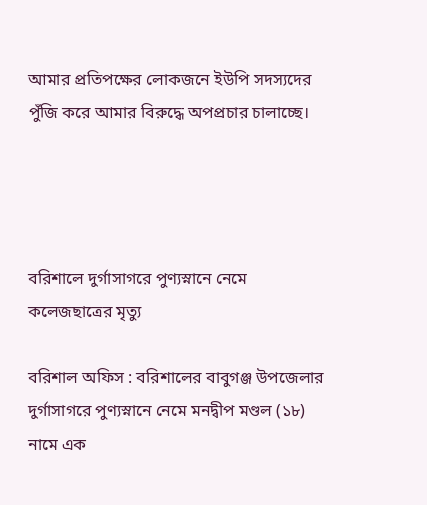আমার প্রতিপক্ষের লোকজনে ইউপি সদস্যদের পুঁজি করে আমার বিরুদ্ধে অপপ্রচার চালাচ্ছে।




বরিশালে দুর্গাসাগরে পুণ্যস্নানে নেমে কলেজছাত্রের মৃত্যু

বরিশাল অফিস : বরিশালের বাবুগঞ্জ উপজেলার দুর্গাসাগরে পুণ্যস্নানে নেমে মনদ্বীপ মণ্ডল (১৮) নামে এক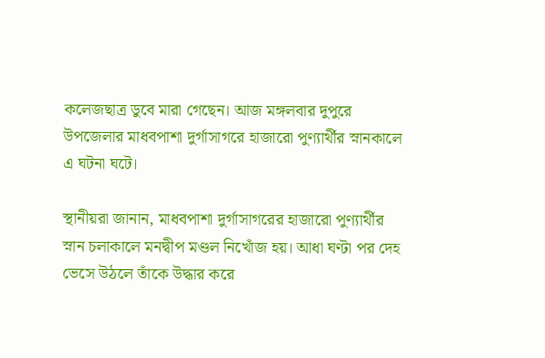কলেজছাত্র ডুবে মারা গেছেন। আজ মঙ্গলবার দুপুরে উপজেলার মাধবপাশা দুর্গাসাগরে হাজারো পুণ্যার্থীর স্নানকালে এ ঘটনা ঘটে।

স্থানীয়রা জানান, মাধবপাশা দুর্গাসাগরের হাজারো পুণ্যার্থীর স্নান চলাকালে মনদ্বীপ মণ্ডল নিখোঁজ হয়। আধা ঘণ্টা পর দেহ ভেসে উঠলে তাঁকে উদ্ধার করে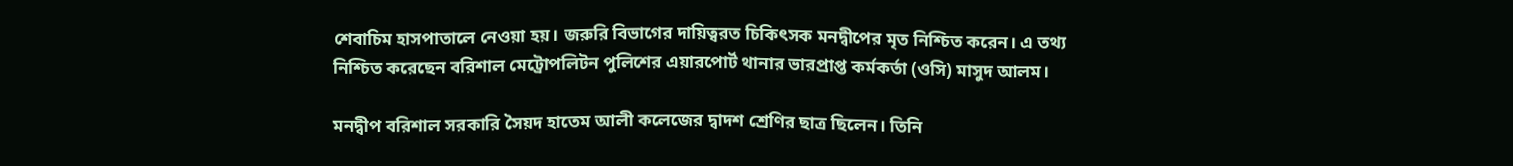শেবাচিম হাসপাতালে নেওয়া হয়। জরুরি বিভাগের দায়িত্বরত চিকিৎসক মনদ্বীপের মৃত নিশ্চিত করেন। এ তথ্য নিশ্চিত করেছেন বরিশাল মেট্রোপলিটন পুলিশের এয়ারপোর্ট থানার ভারপ্রাপ্ত কর্মকর্তা (ওসি) মাসুদ আলম।

মনদ্বীপ বরিশাল সরকারি সৈয়দ হাতেম আলী কলেজের দ্বাদশ শ্রেণির ছাত্র ছিলেন। তিনি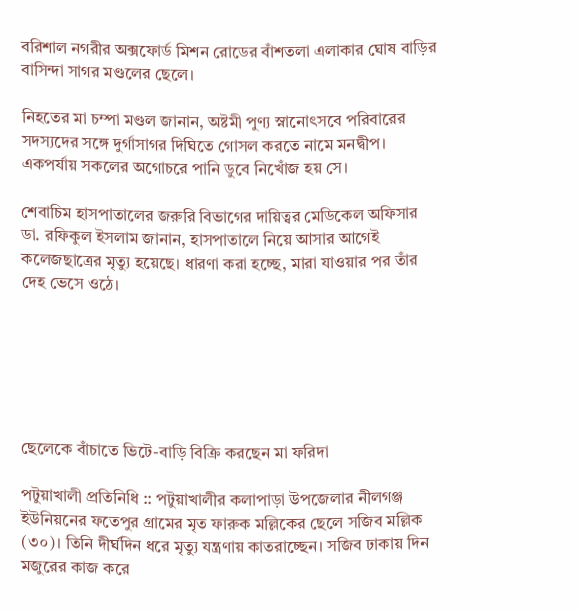বরিশাল নগরীর অক্সফোর্ড মিশন রোডের বাঁশতলা এলাকার ঘোষ বাড়ির বাসিন্দা সাগর মণ্ডলের ছেলে।

নিহতের মা চম্পা মণ্ডল জানান, অষ্টমী পুণ্য স্নানোৎসবে পরিবারের সদস্যদের সঙ্গে দুর্গাসাগর দিঘিতে গোসল করতে নামে মনদ্বীপ। একপর্যায় সকলের অগোচরে পানি ডুবে নিখোঁজ হয় সে।

শেবাচিম হাসপাতালের জরুরি বিভাগের দায়িত্বর মেডিকেল অফিসার ডা. রফিকুল ইসলাম জানান, হাসপাতালে নিয়ে আসার আগেই কলেজছাত্রের মৃত্যু হয়েছে। ধারণা করা হচ্ছে, মারা যাওয়ার পর তাঁর দেহ ভেসে ওঠে।






ছেলেকে বাঁচাতে ভিটে-বাড়ি বিক্রি করছেন মা ফরিদা

পটুয়াখালী প্রতিনিধি :: পটুয়াখালীর কলাপাড়া উপজেলার নীলগঞ্জ ইউনিয়নের ফতেপুর গ্রামের মৃত ফারুক মল্লিকের ছেলে সজিব মল্লিক (৩০)। তিনি দীর্ঘদিন ধরে মৃত্যু যন্ত্রণায় কাতরাচ্ছেন। সজিব ঢাকায় দিন মজুরের কাজ করে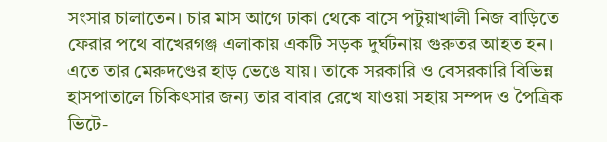সংসার চালাতেন। চার মাস আগে ঢাকা থেকে বাসে পটুয়াখালী নিজ বাড়িতে ফেরার পথে বাখেরগঞ্জ এলাকায় একটি সড়ক দুর্ঘটনায় গুরুতর আহত হন। এতে তার মেরুদণ্ডের হাড় ভেঙে যায়। তাকে সরকারি ও বেসরকারি বিভিন্ন হাসপাতালে চিকিৎসার জন্য তার বাবার রেখে যাওয়া সহায় সম্পদ ও পৈত্রিক ভিটে-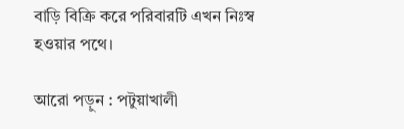বাড়ি বিক্রি করে পরিবারটি এখন নিঃস্ব হওয়ার পথে।

আরো পড়ুন : পটুয়াখালী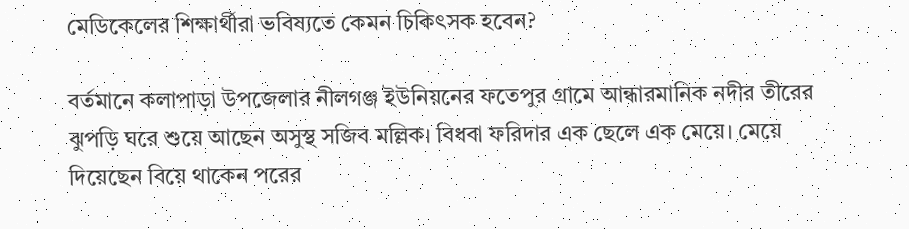মেডিকেলের শিক্ষার্থীরা ভবিষ্যতে কেমন চিকিৎসক হবেন?

বর্তমানে কলাপাড়া উপজেলার নীলগঞ্জ ইউনিয়নের ফতেপুর গ্রামে আন্ধারমানিক নদীর তীরের ঝুপড়ি ঘরে শুয়ে আছেন অসুস্থ সজিব মল্লিক। বিধবা ফরিদার এক ছেলে এক মেয়ে। মেয়ে দিয়েছেন বিয়ে থাকেন পরের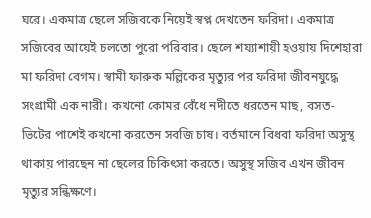ঘরে। একমাত্র ছেলে সজিবকে নিয়েই স্বপ্ন দেখতেন ফরিদা। একমাত্র সজিবের আয়েই চলতো পুরো পরিবার। ছেলে শয্যাশায়ী হওয়ায় দিশেহারা মা ফরিদা বেগম। স্বামী ফারুক মল্লিকের মৃত্যুর পর ফরিদা জীবনযুদ্ধে সংগ্রামী এক নারী। কখনো কোমর বেঁধে নদীতে ধরতেন মাছ, বসত-ভিটের পাশেই কখনো করতেন সবজি চাষ। বর্তমানে বিধবা ফরিদা অসুস্থ থাকায় পারছেন না ছেলের চিকিৎসা করতে। অসুস্থ সজিব এখন জীবন মৃত্যুর সন্ধিক্ষণে।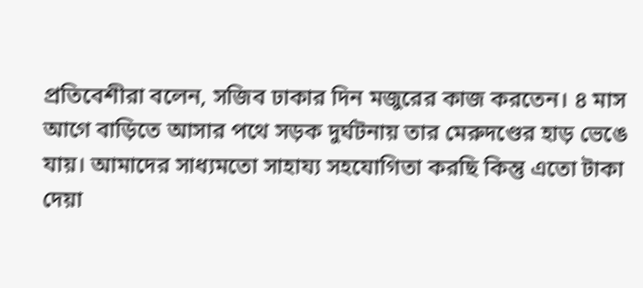প্রতিবেশীরা বলেন, সজিব ঢাকার দিন মজুরের কাজ করতেন। ৪ মাস আগে বাড়িতে আসার পথে সড়ক দুর্ঘটনায় তার মেরুদণ্ডের হাড় ভেঙে যায়। আমাদের সাধ্যমতো সাহায্য সহযোগিতা করছি কিন্তু এতো টাকা দেয়া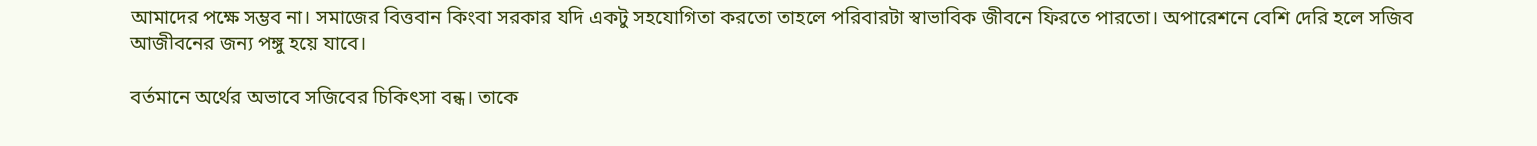আমাদের পক্ষে সম্ভব না। সমাজের বিত্তবান কিংবা সরকার যদি একটু সহযোগিতা করতো তাহলে পরিবারটা স্বাভাবিক জীবনে ফিরতে পারতো। অপারেশনে বেশি দেরি হলে সজিব আজীবনের জন্য পঙ্গু হয়ে যাবে।

বর্তমানে অর্থের অভাবে সজিবের চিকিৎসা বন্ধ। তাকে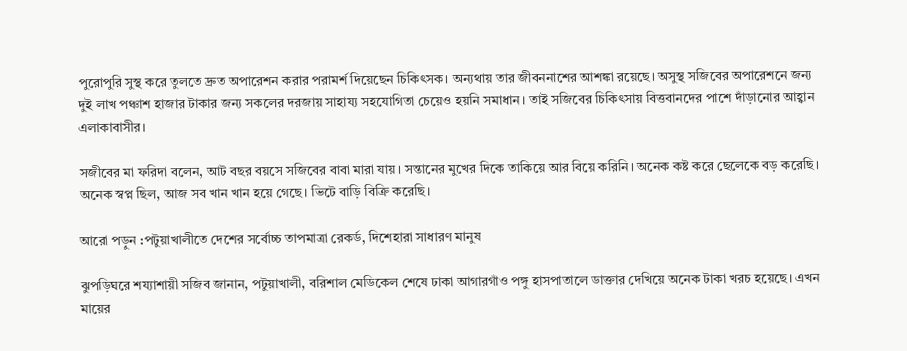পুরোপুরি সুস্থ করে তুলতে দ্রুত অপারেশন করার পরামর্শ দিয়েছেন চিকিৎসক। অন্যথায় তার জীবননাশের আশঙ্কা রয়েছে। অসুস্থ সজিবের অপারেশনে জন্য দুই লাখ পঞ্চাশ হাজার টাকার জন্য সকলের দরজায় সাহায্য সহযোগিতা চেয়েও হয়নি সমাধান। তাই সজিবের চিকিৎসায় বিত্তবানদের পাশে দাঁড়ানোর আহ্বান এলাকাবাসীর।

সজীবের মা ফরিদা বলেন, আট বছর বয়সে সজিবের বাবা মারা যায়। সন্তানের মুখের দিকে তাকিয়ে আর বিয়ে করিনি। অনেক কষ্ট করে ছেলেকে বড় করেছি। অনেক স্বপ্ন ছিল, আজ সব খান খান হয়ে গেছে। ভিটে বাড়ি বিক্রি করেছি।

আরো পড়ুন :পটুয়াখালীতে দেশের সর্বোচ্চ তাপমাত্রা রেকর্ড, দিশেহারা সাধারণ মানুষ

ঝুপড়িঘরে শয্যাশায়ী সজিব জানান, পটুয়াখালী, বরিশাল মেডিকেল শেষে ঢাকা আগারগাঁও পঙ্গু হাসপাতালে ডাক্তার দেখিয়ে অনেক টাকা খরচ হয়েছে। এখন মায়ের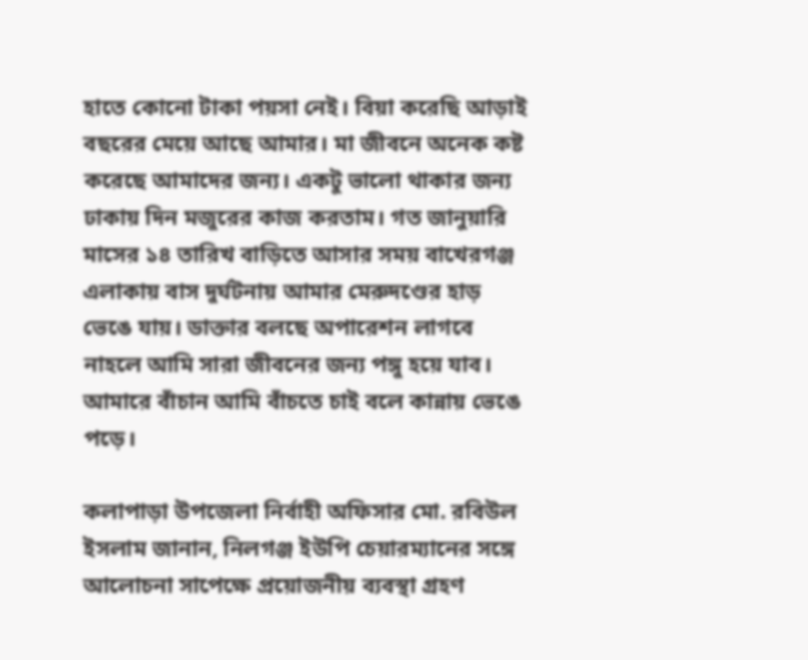হাতে কোনো টাকা পয়সা নেই। বিয়া করেছি আড়াই বছরের মেয়ে আছে আমার। মা জীবনে অনেক কষ্ট করেছে আমাদের জন্য। একটু ভালো থাকার জন্য ঢাকায় দিন মজুরের কাজ করতাম। গত জানুয়ারি মাসের ১৪ তারিখ বাড়িতে আসার সময় বাখেরগঞ্জ এলাকায় বাস দুর্ঘটনায় আমার মেরুদণ্ডের হাড় ভেঙে যায়। ডাক্তার বলছে অপারেশন লাগবে নাহলে আমি সারা জীবনের জন্য পঙ্গু হয়ে যাব। আমারে বাঁচান আমি বাঁচতে চাই বলে কান্নায় ভেঙে পড়ে।

কলাপাড়া উপজেলা নির্বাহী অফিসার মো. রবিউল ইসলাম জানান, নিলগঞ্জ ইউপি চেয়ারম্যানের সঙ্গে আলোচনা সাপেক্ষে প্রয়োজনীয় ব্যবস্থা গ্রহণ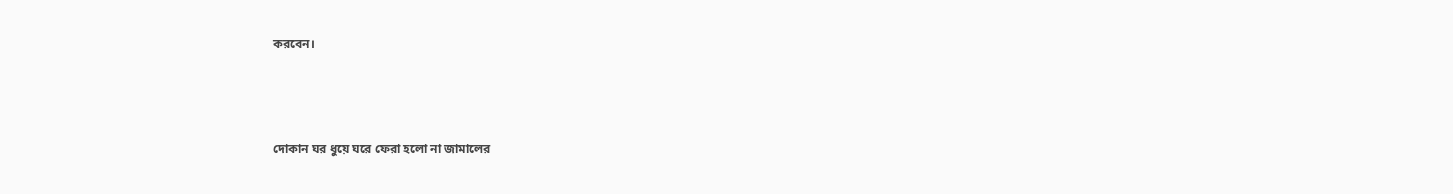করবেন।




দোকান ঘর ধুয়ে ঘরে ফেরা হলো না জামালের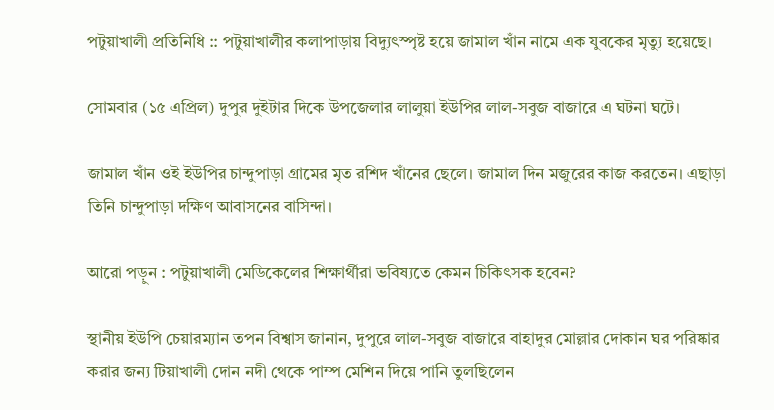পটুয়াখালী প্রতিনিধি :: পটুয়াখালীর কলাপাড়ায় বিদ্যুৎস্পৃষ্ট হয়ে জামাল খাঁন নামে এক যুবকের মৃত্যু হয়েছে।

সোমবার (১৫ এপ্রিল) দুপুর দুইটার দিকে উপজেলার লালুয়া ইউপির লাল-সবুজ বাজারে এ ঘটনা ঘটে।

জামাল খাঁন ওই ইউপির চান্দুপাড়া গ্রামের মৃত রশিদ খাঁনের ছেলে। জামাল দিন মজুরের কাজ করতেন। এছাড়া তিনি চান্দুপাড়া দক্ষিণ আবাসনের বাসিন্দা।

আরো পড়ুন : পটুয়াখালী মেডিকেলের শিক্ষার্থীরা ভবিষ্যতে কেমন চিকিৎসক হবেন?

স্থানীয় ইউপি চেয়ারম্যান তপন বিশ্বাস জানান, দুপুরে লাল-সবুজ বাজারে বাহাদুর মোল্লার দোকান ঘর পরিষ্কার করার জন্য টিয়াখালী দোন নদী থেকে পাম্প মেশিন দিয়ে পানি তুলছিলেন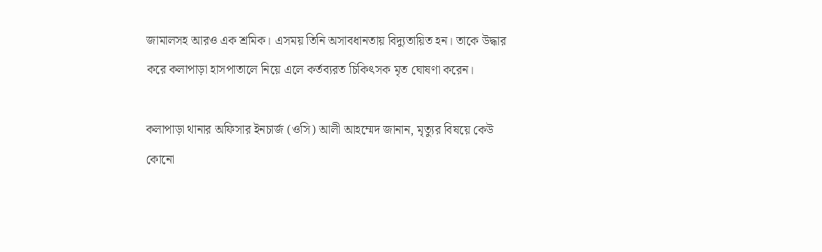জামালসহ আরও এক শ্রমিক। এসময় তিনি অসাবধানতায় বিদ্যুতায়িত হন। তাকে উদ্ধার করে কলাপাড়া হাসপাতালে নিয়ে এলে কর্তব্যরত চিকিৎসক মৃত ঘোষণা করেন।

কলাপাড়া থানার অফিসার ইনচার্জ (ওসি) আলী আহম্মেদ জানান, মৃত্যুর বিষয়ে কেউ কোনো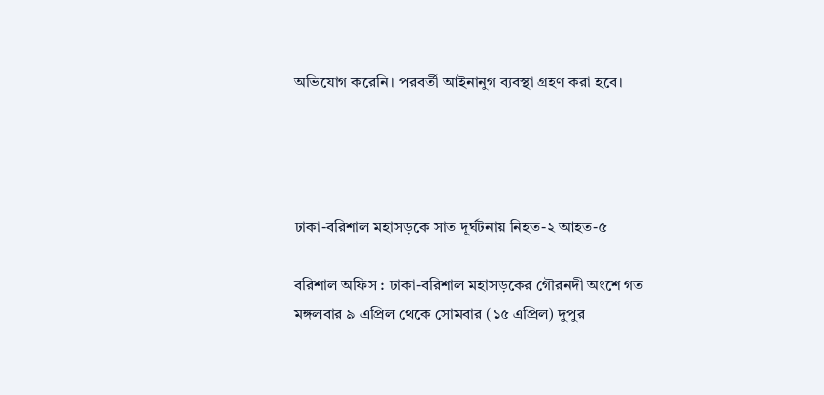অভিযোগ করেনি। পরবর্তী আইনানুগ ব্যবস্থা গ্রহণ করা হবে।




ঢাকা-বরিশাল মহাসড়কে সাত দূর্ঘটনায় নিহত-২ আহত-৫

বরিশাল অফিস : ঢাকা-বরিশাল মহাসড়কের গৌরনদী অংশে গত মঙ্গলবার ৯ এপ্রিল থেকে সোমবার (১৫ এপ্রিল) দুপুর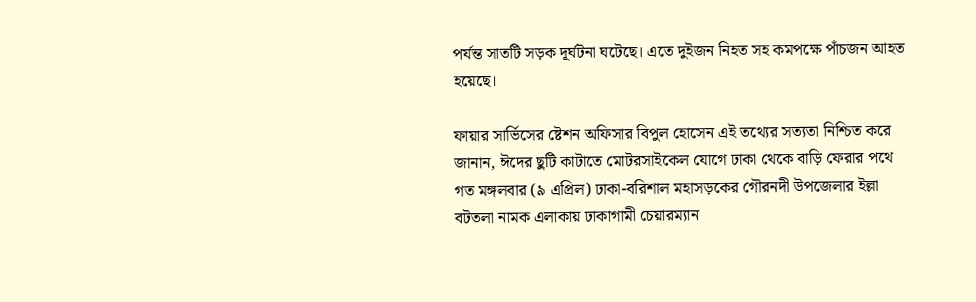পর্যন্ত সাতটি সড়ক দূর্ঘটনা ঘটেছে। এতে দুইজন নিহত সহ কমপক্ষে পাঁচজন আহত হয়েছে।

ফায়ার সার্ভিসের ষ্টেশন অফিসার বিপুল হোসেন এই তথ্যের সত্যতা নিশ্চিত করে জানান, ঈদের ছুটি কাটাতে মোটরসাইকেল যোগে ঢাকা থেকে বাড়ি ফেরার পথে গত মঙ্গলবার (৯ এপ্রিল) ঢাকা-বরিশাল মহাসড়কের গৌরনদী উপজেলার ইল্লা বটতলা নামক এলাকায় ঢাকাগামী চেয়ারম্যান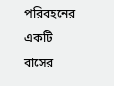পরিবহনের একটি বাসের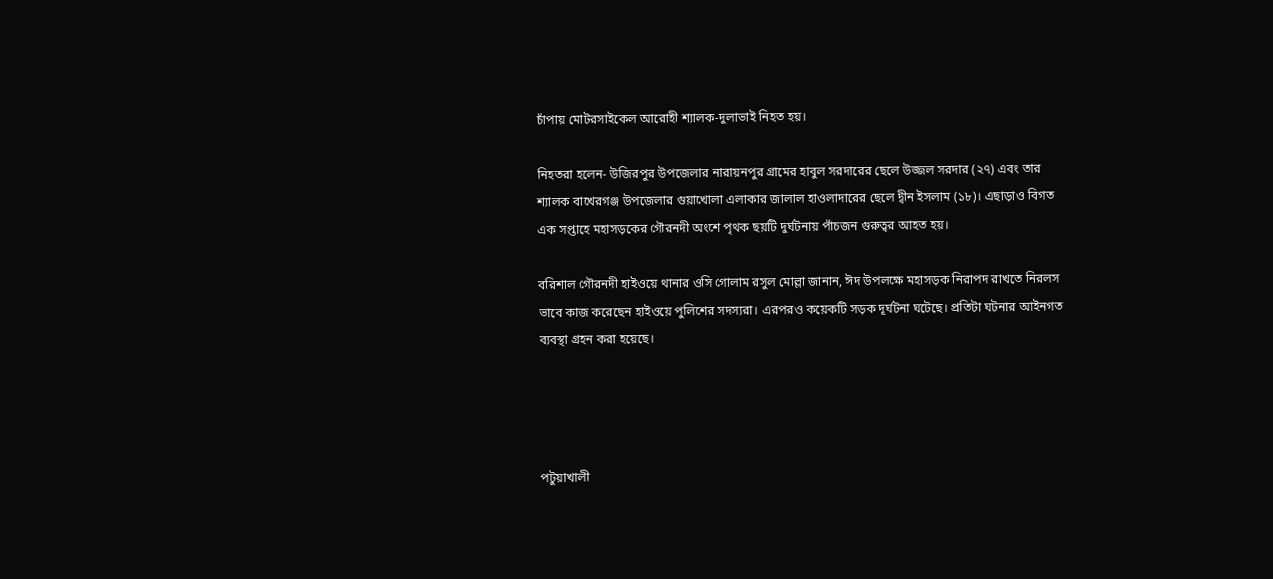চাঁপায় মোটরসাইকেল আরোহী শ্যালক-দুলাভাই নিহত হয়।

নিহতরা হলেন- উজিরপুর উপজেলার নারায়নপুর গ্রামের হাবুল সরদারের ছেলে উজ্জল সরদার (২৭) এবং তার শ্যালক বাখেরগঞ্জ উপজেলার গুয়াখোলা এলাকার জালাল হাওলাদারের ছেলে দ্বীন ইসলাম (১৮)। এছাড়াও বিগত এক সপ্তাহে মহাসড়কের গৌরনদী অংশে পৃথক ছয়টি দুর্ঘটনায় পাঁচজন গুরুত্বর আহত হয়।

বরিশাল গৌরনদী হাইওয়ে থানার ওসি গোলাম রসুল মোল্লা জানান, ঈদ উপলক্ষে মহাসড়ক নিরাপদ রাখতে নিরলস ভাবে কাজ করেছেন হাইওয়ে পুলিশের সদস্যরা। এরপরও কয়েকটি সড়ক দূর্ঘটনা ঘটেছে। প্রতিটা ঘটনার আইনগত ব্যবস্থা গ্রহন করা হয়েছে।




পটুয়াখালী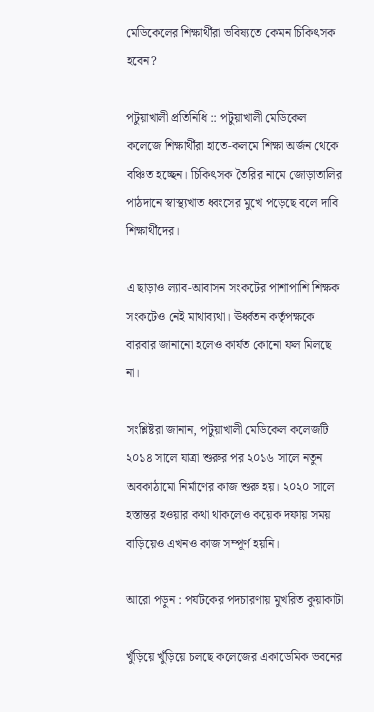মেডিকেলের শিক্ষার্থীরা ভবিষ্যতে কেমন চিকিৎসক হবেন?

পটুয়াখালী প্রতিনিধি :: পটুয়াখালী মেডিকেল কলেজে শিক্ষার্থীরা হাতে-কলমে শিক্ষা অর্জন থেকে বঞ্চিত হচ্ছেন। চিকিৎসক তৈরির নামে জোড়াতালির পাঠদানে স্বাস্থ্যখাত ধ্বংসের মুখে পড়েছে বলে দাবি শিক্ষার্থীদের।

এ ছাড়াও ল্যাব-আবাসন সংকটের পাশাপাশি শিক্ষক সংকটেও নেই মাথাব্যথা। ঊর্ধ্বতন কর্তৃপক্ষকে বারবার জানানো হলেও কার্যত কোনো ফল মিলছে না।

সংশ্লিষ্টরা জানান, পটুয়াখালী মেডিকেল কলেজটি ২০১৪ সালে যাত্রা শুরুর পর ২০১৬ সালে নতুন অবকাঠামো নির্মাণের কাজ শুরু হয়। ২০২০ সালে হস্তান্তর হওয়ার কথা থাকলেও কয়েক দফায় সময় বাড়িয়েও এখনও কাজ সম্পূর্ণ হয়নি।

আরো পড়ুন : পর্যটকের পদচারণায় মুখরিত কুয়াকাটা

খুঁড়িয়ে খুঁড়িয়ে চলছে কলেজের একাডেমিক ভবনের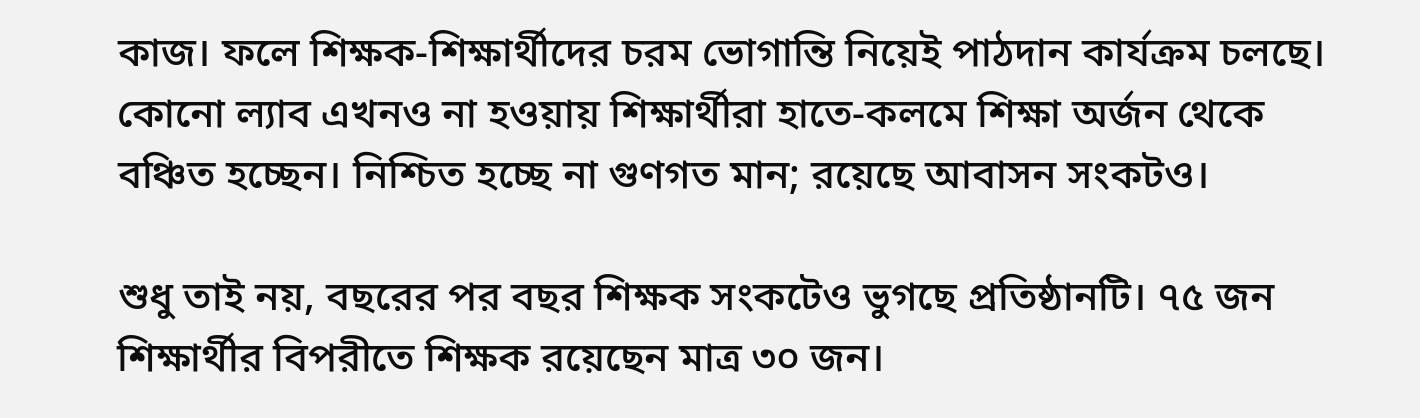কাজ। ফলে শিক্ষক-শিক্ষার্থীদের চরম ভোগান্তি নিয়েই পাঠদান কার্যক্রম চলছে। কোনো ল্যাব এখনও না হওয়ায় শিক্ষার্থীরা হাতে-কলমে শিক্ষা অর্জন থেকে বঞ্চিত হচ্ছেন। নিশ্চিত হচ্ছে না গুণগত মান; রয়েছে আবাসন সংকটও।

শুধু তাই নয়, বছরের পর বছর শিক্ষক সংকটেও ভুগছে প্রতিষ্ঠানটি। ৭৫ জন শিক্ষার্থীর বিপরীতে শিক্ষক রয়েছেন মাত্র ৩০ জন।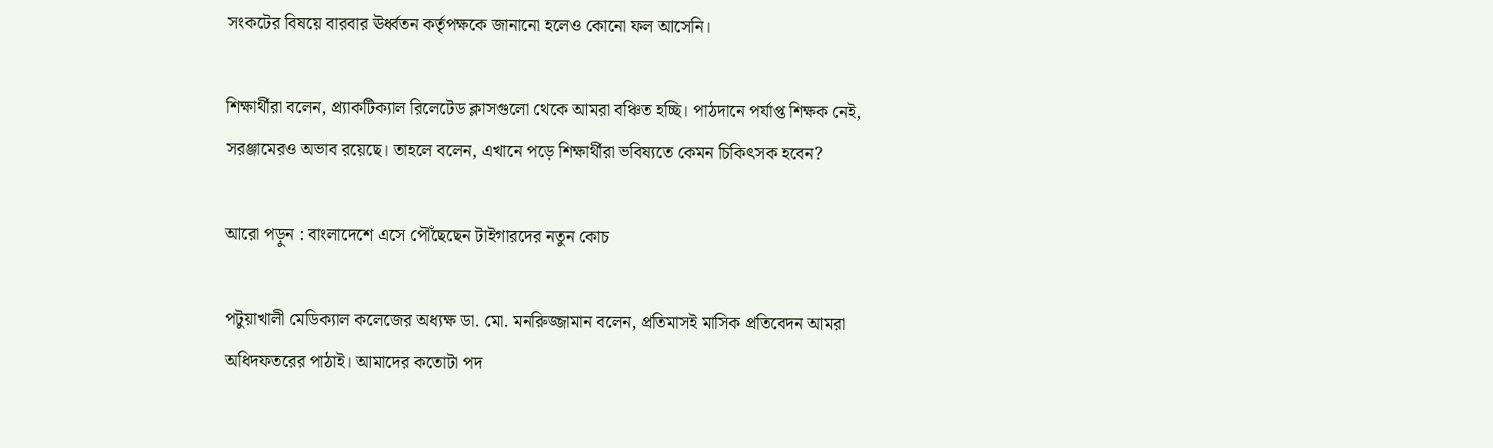সংকটের বিষয়ে বারবার ঊর্ধ্বতন কর্তৃপক্ষকে জানানো হলেও কোনো ফল আসেনি।

শিক্ষার্থীরা বলেন, প্র্যাকটিক্যাল রিলেটেড ক্লাসগুলো থেকে আমরা বঞ্চিত হচ্ছি। পাঠদানে পর্যাপ্ত শিক্ষক নেই, সরঞ্জামেরও অভাব রয়েছে। তাহলে বলেন, এখানে পড়ে শিক্ষার্থীরা ভবিষ্যতে কেমন চিকিৎসক হবেন?

আরো পড়ুন : বাংলাদেশে এসে পৌঁছেছেন টাইগারদের নতুন কোচ

পটুয়াখালী মেডিক্যাল কলেজের অধ্যক্ষ ডা. মো. মনরিুজ্জামান বলেন, প্রতিমাসই মাসিক প্রতিবেদন আমরা অধিদফতরের পাঠাই। আমাদের কতোটা পদ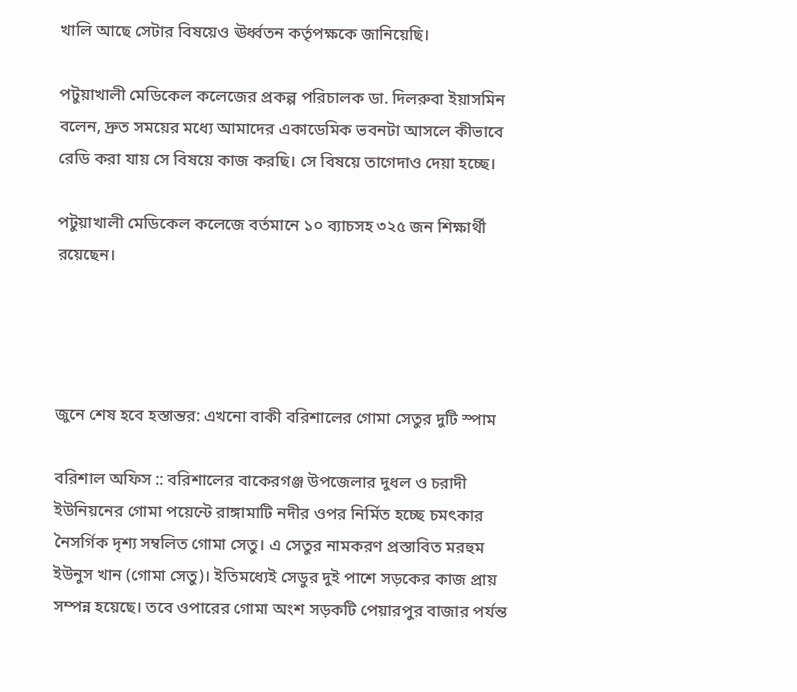খালি আছে সেটার বিষয়েও ঊর্ধ্বতন কর্তৃপক্ষকে জানিয়েছি।

পটুয়াখালী মেডিকেল কলেজের প্রকল্প পরিচালক ডা. দিলরুবা ইয়াসমিন বলেন, দ্রুত সময়ের মধ্যে আমাদের একাডেমিক ভবনটা আসলে কীভাবে রেডি করা যায় সে বিষয়ে কাজ করছি। সে বিষয়ে তাগেদাও দেয়া হচ্ছে।

পটুয়াখালী মেডিকেল কলেজে বর্তমানে ১০ ব্যাচসহ ৩২৫ জন শিক্ষার্থী রয়েছেন।




জুনে শেষ হবে হস্তান্তর: এখনো বাকী বরিশালের গোমা সেতুর দুটি স্পাম

বরিশাল অফিস :: বরিশালের বাকেরগঞ্জ উপজেলার দুধল ও চরাদী ইউনিয়নের গোমা পয়েন্টে রাঙ্গামাটি নদীর ওপর নির্মিত হচ্ছে চমৎকার নৈসর্গিক দৃশ্য সম্বলিত গোমা সেতু। এ সেতুর নামকরণ প্রস্তাবিত মরহুম ইউনুস খান (গোমা সেতু)। ইতিমধ্যেই সেডুর দুই পাশে সড়কের কাজ প্রায় সম্পন্ন হয়েছে। তবে ওপারের গোমা অংশ সড়কটি পেয়ারপুর বাজার পর্যন্ত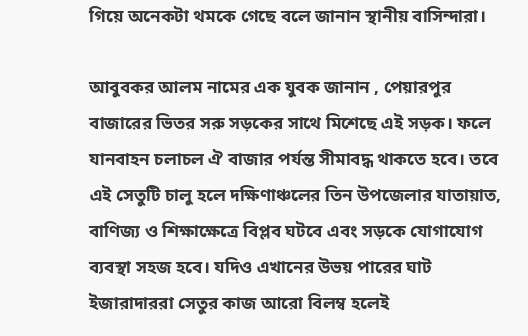গিয়ে অনেকটা থমকে গেছে বলে জানান স্থানীয় বাসিন্দারা।

আবুবকর আলম নামের এক যুবক জানান , পেয়ারপুর বাজারের ভিতর সরু সড়কের সাথে মিশেছে এই সড়ক। ফলে যানবাহন চলাচল ঐ বাজার পর্যন্ত সীমাবদ্ধ থাকতে হবে। তবে এই সেতুটি চালু হলে দক্ষিণাঞ্চলের তিন উপজেলার যাতায়াত, বাণিজ্য ও শিক্ষাক্ষেত্রে বিপ্লব ঘটবে এবং সড়কে যোগাযোগ ব্যবস্থা সহজ হবে। যদিও এখানের উভয় পারের ঘাট ইজারাদাররা সেতুর কাজ আরো বিলম্ব হলেই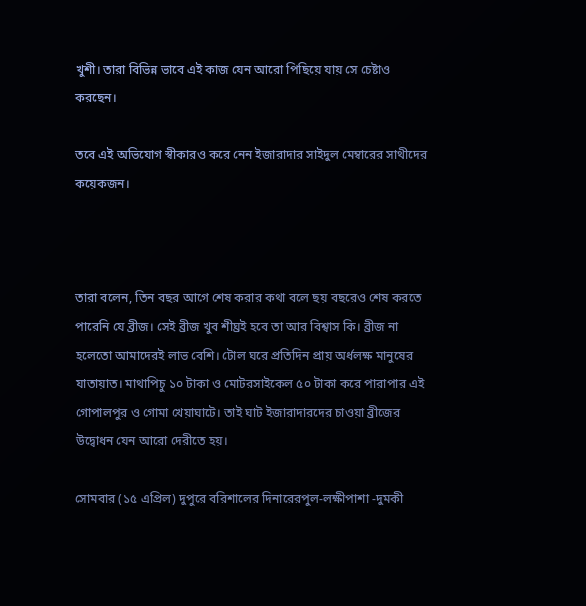খুশী। তারা বিভিন্ন ভাবে এই কাজ যেন আরো পিছিয়ে যায় সে চেষ্টাও করছেন।

তবে এই অভিযোগ স্বীকারও করে নেন ইজারাদার সাইদুল মেম্বারের সাথীদের কয়েকজন।



তারা বলেন, তিন বছর আগে শেষ করার কথা বলে ছয় বছরেও শেষ করতে পারেনি যে ব্রীজ। সেই ব্রীজ খুব শীঘ্রই হবে তা আর বিশ্বাস কি। ব্রীজ না হলেতো আমাদেরই লাভ বেশি। টোল ঘরে প্রতিদিন প্রায় অর্ধলক্ষ মানুষের যাতায়াত। মাথাপিচু ১০ টাকা ও মোটরসাইকেল ৫০ টাকা করে পারাপার এই গোপালপুর ও গোমা খেয়াঘাটে। তাই ঘাট ইজারাদারদের চাওয়া ব্রীজের উদ্বোধন যেন আরো দেরীতে হয়।

সোমবার (১৫ এপ্রিল) দুপুরে বরিশালের দিনারেরপুল-লক্ষীপাশা -দুমকী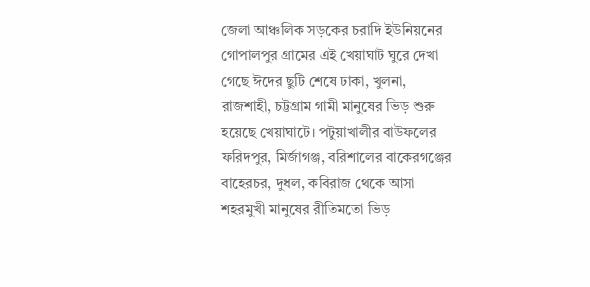জেলা আঞ্চলিক সড়কের চরাদি ইউনিয়নের গোপালপুর গ্রামের এই খেয়াঘাট ঘুরে দেখা গেছে ঈদের ছুটি শেষে ঢাকা, খুলনা, রাজশাহী, চট্টগ্রাম গামী মানুষের ভিড় শুরু হয়েছে খেয়াঘাটে। পটুয়াখালীর বাউফলের ফরিদপুর, মির্জাগঞ্জ, বরিশালের বাকেরগঞ্জের বাহেরচর, দুধল, কবিরাজ থেকে আসা শহরমুখী মানুষের রীতিমতো ভিড়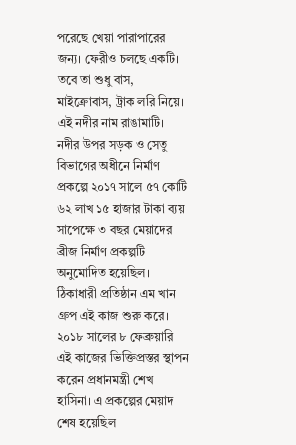পরেছে খেয়া পারাপারের জন্য। ফেরীও চলছে একটি। তবে তা শুধু বাস, মাইক্রোবাস, ট্রাক লরি নিয়ে। এই নদীর নাম রাঙামাটি। নদীর উপর সড়ক ও সেতু বিভাগের অধীনে নির্মাণ প্রকল্পে ২০১৭ সালে ৫৭ কোটি ৬২ লাখ ১৫ হাজার টাকা ব্যয় সাপেক্ষে ৩ বছর মেয়াদের ব্রীজ নির্মাণ প্রকল্পটি অনুমোদিত হয়েছিল। ঠিকাধারী প্রতিষ্ঠান এম খান গ্রুপ এই কাজ শুরু করে। ২০১৮ সালের ৮ ফেব্রুয়ারি এই কাজের ভিক্তিপ্রস্তর স্থাপন করেন প্রধানমন্ত্রী শেখ হাসিনা। এ প্রকল্পের মেয়াদ শেষ হয়েছিল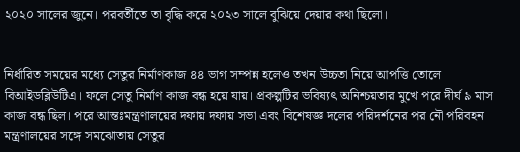২০২০ সালের জুনে। পরবর্তীতে তা বৃদ্ধি করে ২০২৩ সালে বুঝিয়ে দেয়ার কথা ছিলো।


নির্ধারিত সময়ের মধ্যে সেতুর নির্মাণকাজ ৪৪ ভাগ সম্পন্ন হলেও তখন উচ্চতা নিয়ে আপত্তি তোলে বিআইডব্লিউটিএ। ফলে সেতু নির্মাণ কাজ বন্ধ হয়ে যায়। প্রকল্পটির ভবিষ্যৎ অনিশ্চয়তার মুখে পরে দীর্ঘ ৯ মাস কাজ বন্ধ ছিল। পরে আন্তঃমন্ত্রণালয়ের দফায় দফায় সভা এবং বিশেষজ্ঞ দলের পরিদর্শনের পর নৌ পরিবহন মন্ত্রণালয়ের সঙ্গে সমঝোতায় সেতুর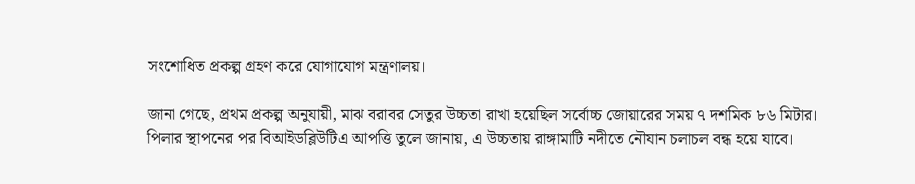সংশোধিত প্রকল্প গ্রহণ করে যোগাযোগ মন্ত্রণালয়।

জানা গেছে, প্রথম প্রকল্প অনুযায়ী, মাঝ বরাবর সেতুর উচ্চতা রাখা হয়েছিল সর্বোচ্চ জোয়ারের সময় ৭ দশমিক ৮৬ মিটার। পিলার স্থাপনের পর বিআইডব্লিউটিএ আপত্তি তুলে জানায়, এ উচ্চতায় রাঙ্গামাটি নদীতে নৌযান চলাচল বন্ধ হয়ে যাবে।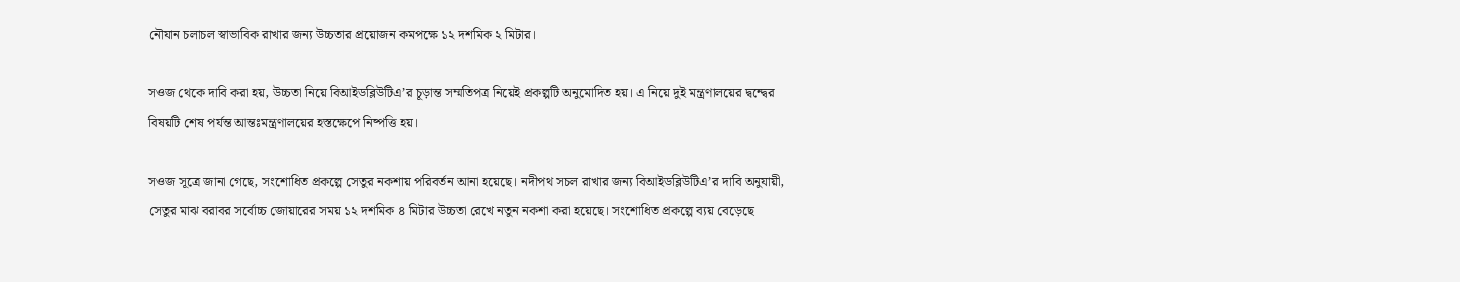নৌযান চলাচল স্বাভাবিক রাখার জন্য উচ্চতার প্রয়োজন কমপক্ষে ১২ দশমিক ২ মিটার।

সওজ থেকে দাবি করা হয়, উচ্চতা নিয়ে বিআইডব্লিউটিএ’র চূড়ান্ত সম্মতিপত্র নিয়েই প্রকল্পটি অনুমোদিত হয়। এ নিয়ে দুই মন্ত্রণালয়ের দ্বন্দ্বের বিষয়টি শেষ পর্যন্ত আন্তঃমন্ত্রণালয়ের হস্তক্ষেপে নিষ্পত্তি হয়।

সওজ সূত্রে জানা গেছে, সংশোধিত প্রকল্পে সেতুর নকশায় পরিবর্তন আনা হয়েছে। নদীপথ সচল রাখার জন্য বিআইডব্লিউটিএ’র দাবি অনুযায়ী, সেতুর মাঝ বরাবর সর্বোচ্চ জোয়ারের সময় ১২ দশমিক ৪ মিটার উচ্চতা রেখে নতুন নকশা করা হয়েছে। সংশোধিত প্রকল্পে ব্যয় বেড়েছে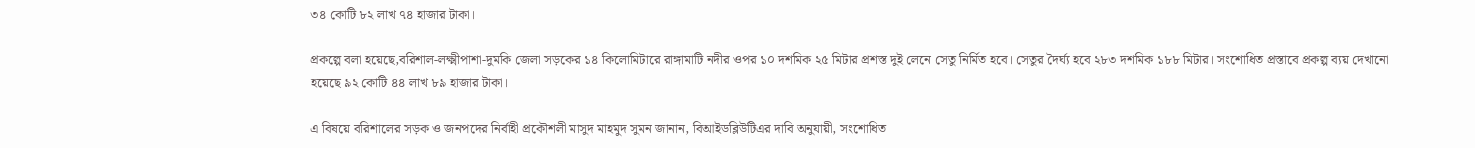৩৪ কোটি ৮২ লাখ ৭৪ হাজার টাকা।

প্রকল্পে বলা হয়েছে,বরিশাল-লক্ষ্মীপাশা-দুমকি জেলা সড়কের ১৪ কিলোমিটারে রাঙ্গামাটি নদীর ওপর ১০ দশমিক ২৫ মিটার প্রশস্ত দুই লেনে সেতু নির্মিত হবে। সেতুর দৈর্ঘ্য হবে ২৮৩ দশমিক ১৮৮ মিটার। সংশোধিত প্রস্তাবে প্রকল্প ব্যয় দেখানো হয়েছে ৯২ কোটি ৪৪ লাখ ৮৯ হাজার টাকা।

এ বিষয়ে বরিশালের সড়ক ও জনপদের নির্বাহী প্রকৌশলী মাসুদ মাহমুদ সুমন জানান, বিআইডব্লিউটিএর দাবি অনুযায়ী, সংশোধিত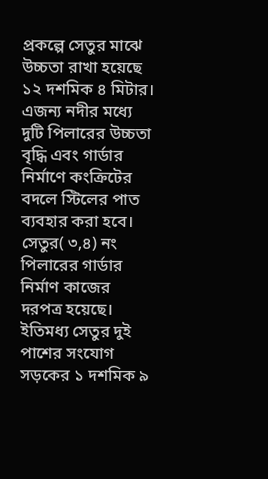প্রকল্পে সেতুর মাঝে উচ্চতা রাখা হয়েছে ১২ দশমিক ৪ মিটার। এজন্য নদীর মধ্যে দুটি পিলারের উচ্চতা বৃদ্ধি এবং গার্ডার নির্মাণে কংক্রিটের বদলে স্টিলের পাত ব্যবহার করা হবে। সেতুর( ৩,৪) নং পিলারের গার্ডার নির্মাণ কাজের দরপত্র হয়েছে। ইতিমধ্য সেতুর দুই পাশের সংযোগ সড়কের ১ দশমিক ৯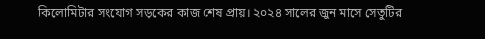কিলোমিটার সংযোগ সড়কের কাজ শেষ প্রায়। ২০২৪ সালের জুন মাসে সেতুটির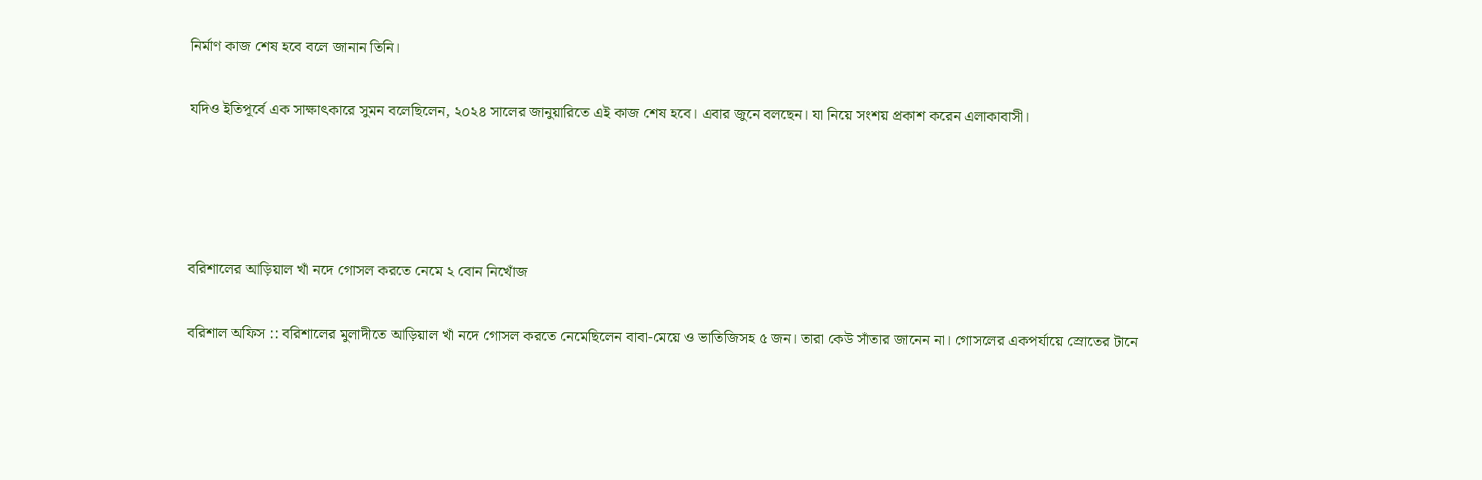নির্মাণ কাজ শেষ হবে বলে জানান তিনি।

যদিও ইতিপূর্বে এক সাক্ষাৎকারে সুমন বলেছিলেন, ২০২৪ সালের জানুয়ারিতে এই কাজ শেষ হবে। এবার জুনে বলছেন। যা নিয়ে সংশয় প্রকাশ করেন এলাকাবাসী।




বরিশালের আড়িয়াল খাঁ নদে গোসল করতে নেমে ২ বোন নিখোঁজ

বরিশাল অফিস :: বরিশালের মুলাদীতে আড়িয়াল খাঁ নদে গোসল করতে নেমেছিলেন বাবা-মেয়ে ও ভাতিজিসহ ৫ জন। তারা কেউ সাঁতার জানেন না। গোসলের একপর্যায়ে স্রোতের টানে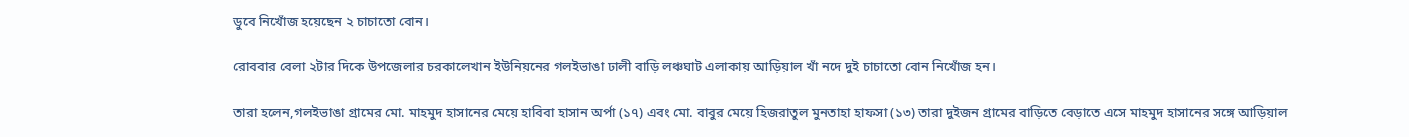ডুবে নিখোঁজ হয়েছেন ২ চাচাতো বোন।

রোববার বেলা ২টার দিকে উপজেলার চরকালেখান ইউনিয়নের গলইভাঙা ঢালী বাড়ি লঞ্চঘাট এলাকায় আড়িয়াল খাঁ নদে দুই চাচাতো বোন নিখোঁজ হন।

তারা হলেন,গলইভাঙা গ্রামের মো. মাহমুদ হাসানের মেয়ে হাবিবা হাসান অর্পা (১৭) এবং মো. বাবুর মেয়ে হিজরাতুল মুনতাহা হাফসা (১৩) তারা দুইজন গ্রামের বাড়িতে বেড়াতে এসে মাহমুদ হাসানের সঙ্গে আড়িয়াল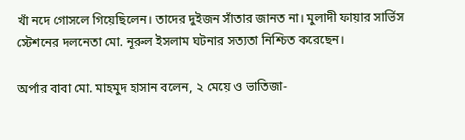খাঁ নদে গোসলে গিয়েছিলেন। তাদের দুইজন সাঁতার জানত না। মুলাদী ফায়ার সার্ভিস স্টেশনের দলনেতা মো. নূরুল ইসলাম ঘটনার সত্যতা নিশ্চিত করেছেন।

অর্পার বাবা মো. মাহমুদ হাসান বলেন, ২ মেয়ে ও ভাতিজা-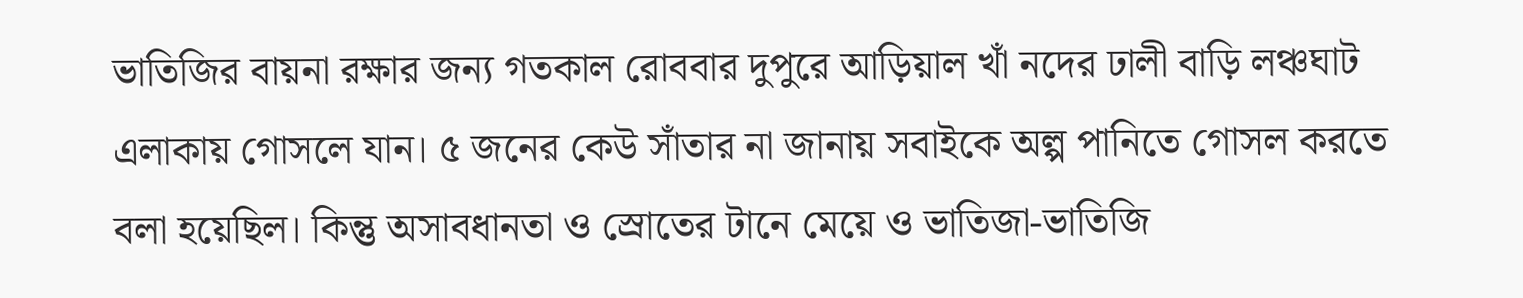ভাতিজির বায়না রক্ষার জন্য গতকাল রোববার দুপুরে আড়িয়াল খাঁ নদের ঢালী বাড়ি লঞ্চঘাট এলাকায় গোসলে যান। ৫ জনের কেউ সাঁতার না জানায় সবাইকে অল্প পানিতে গোসল করতে বলা হয়েছিল। কিন্তু অসাবধানতা ও স্রোতের টানে মেয়ে ও ভাতিজা-ভাতিজি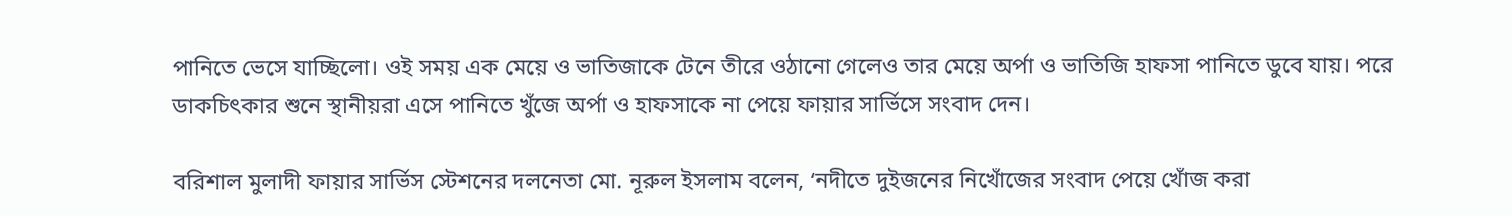পানিতে ভেসে যাচ্ছিলো। ওই সময় এক মেয়ে ও ভাতিজাকে টেনে তীরে ওঠানো গেলেও তার মেয়ে অর্পা ও ভাতিজি হাফসা পানিতে ডুবে যায়। পরে ডাকচিৎকার শুনে স্থানীয়রা এসে পানিতে খুঁজে অর্পা ও হাফসাকে না পেয়ে ফায়ার সার্ভিসে সংবাদ দেন।

বরিশাল মুলাদী ফায়ার সার্ভিস স্টেশনের দলনেতা মো. নূরুল ইসলাম বলেন, ‘নদীতে দুইজনের নিখোঁজের সংবাদ পেয়ে খোঁজ করা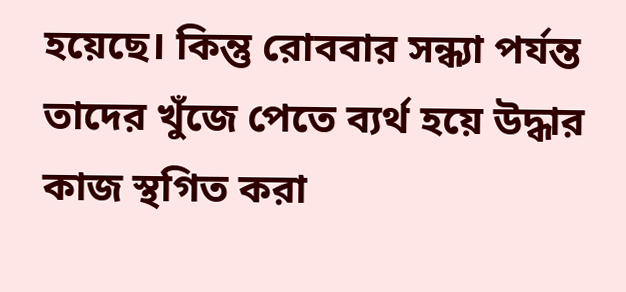হয়েছে। কিন্তু রোববার সন্ধ্যা পর্যন্ত তাদের খুঁজে পেতে ব্যর্থ হয়ে উদ্ধার কাজ স্থগিত করা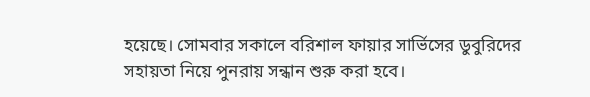হয়েছে। সোমবার সকালে বরিশাল ফায়ার সার্ভিসের ডুবুরিদের সহায়তা নিয়ে পুনরায় সন্ধান শুরু করা হবে।